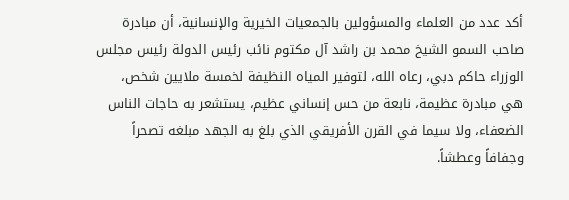أكد عدد من العلماء والمسؤولين بالجمعيات الخيرية والإنسانية، أن مبادرة صاحب السمو الشيخ محمد بن راشد آل مكتوم نائب رئيس الدولة رئيس مجلس الوزراء حاكم دبي، رعاه الله، لتوفير المياه النظيفة لخمسة ملايين شخص، هي مبادرة عظيمة، نابعة من حس إنساني عظيم، يستشعر به حاجات الناس الضعفاء، ولا سيما في القرن الأفريقي الذي بلغ به الجهد مبلغه تصحراً وجفافاً وعطشاً.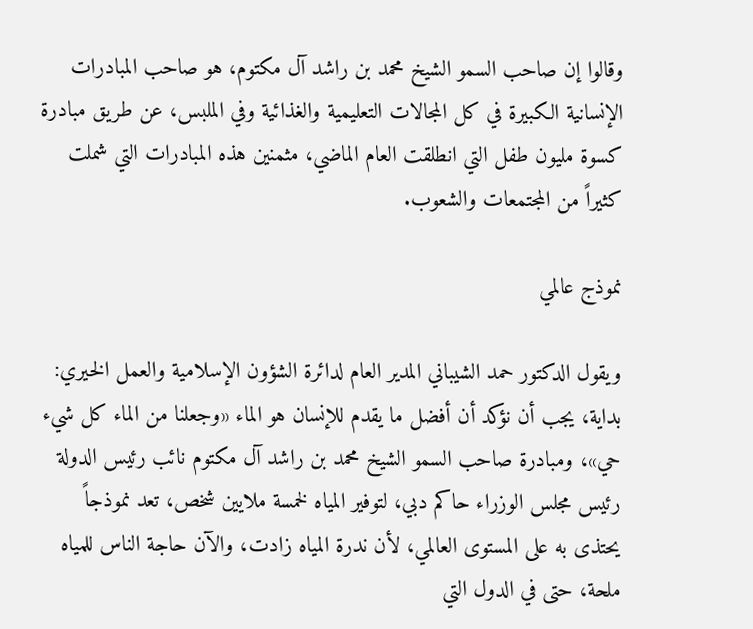وقالوا إن صاحب السمو الشيخ محمد بن راشد آل مكتوم، هو صاحب المبادرات الإنسانية الكبيرة في كل المجالات التعليمية والغذائية وفي الملبس، عن طريق مبادرة كسوة مليون طفل التي انطلقت العام الماضي، مثمنين هذه المبادرات التي شملت كثيراً من المجتمعات والشعوب.

نموذج عالمي

ويقول الدكتور حمد الشيباني المدير العام لدائرة الشؤون الإسلامية والعمل الخيري: بداية، يجب أن نؤكد أن أفضل ما يقدم للإنسان هو الماء «وجعلنا من الماء كل شيء حي»، ومبادرة صاحب السمو الشيخ محمد بن راشد آل مكتوم نائب رئيس الدولة رئيس مجلس الوزراء حاكم دبي، لتوفير المياه لخمسة ملايين شخص، تعد نموذجاً يحتذى به على المستوى العالمي، لأن ندرة المياه زادت، والآن حاجة الناس للمياه ملحة، حتى في الدول التي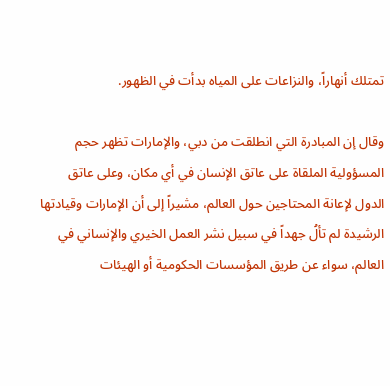تمتلك أنهاراً، والنزاعات على المياه بدأت في الظهور.

وقال إن المبادرة التي انطلقت من دبي، والإمارات تظهر حجم المسؤولية الملقاة على عاتق الإنسان في أي مكان، وعلى عاتق الدول لإعانة المحتاجين حول العالم، مشيراً إلى أن الإمارات وقيادتها الرشيدة لم تألُ جهداً في سبيل نشر العمل الخيري والإنساني في العالم، سواء عن طريق المؤسسات الحكومية أو الهيئات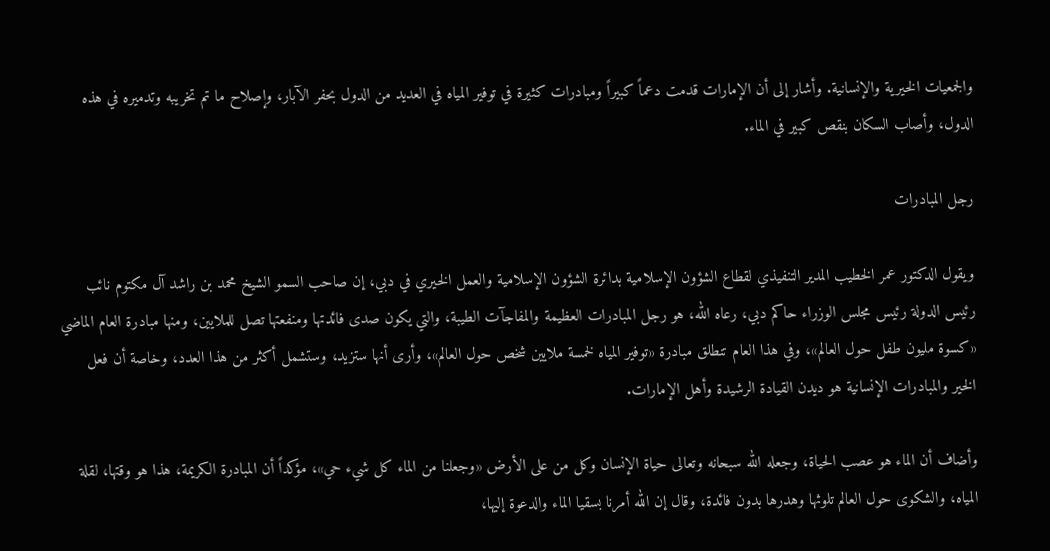والجمعيات الخيرية والإنسانية. وأشار إلى أن الإمارات قدمت دعماً كبيراً ومبادرات كثيرة في توفير المياه في العديد من الدول بحفر الآبار، وإصلاح ما تم تخريبه وتدميره في هذه الدول، وأصاب السكان بنقص كبير في الماء.

رجل المبادرات

ويقول الدكتور عمر الخطيب المدير التنفيذي لقطاع الشؤون الإسلامية بدائرة الشؤون الإسلامية والعمل الخيري في دبي، إن صاحب السمو الشيخ محمد بن راشد آل مكتوم نائب رئيس الدولة رئيس مجلس الوزراء حاكم دبي، رعاه الله، هو رجل المبادرات العظيمة والمفاجآت الطيبة، والتي يكون صدى فائدتها ومنفعتها تصل للملايين، ومنها مبادرة العام الماضي «كسوة مليون طفل حول العالم»، وفي هذا العام تنطلق مبادرة «توفير المياه لخمسة ملايين شخص حول العالم»، وأرى أنها ستزيد، وستشمل أكثر من هذا العدد، وخاصة أن فعل الخير والمبادرات الإنسانية هو ديدن القيادة الرشيدة وأهل الإمارات.

وأضاف أن الماء هو عصب الحياة، وجعله الله سبحانه وتعالى حياة الإنسان وكل من على الأرض «وجعلنا من الماء كل شيء حي»، مؤكداً أن المبادرة الكريمة، هذا هو وقتها، لقلة المياه، والشكوى حول العالم تلوثها وهدرها بدون فائدة، وقال إن الله أمرنا بسقيا الماء والدعوة إليها،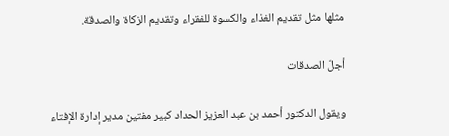مثلها مثل تقديم الغذاء والكسوة للفقراء وتقديم الزكاة والصدقة.

أجلّ الصدقات

ويقول الدكتور أحمد بن عبد العزيز الحداد كبير مفتين مدير إدارة الإفتاء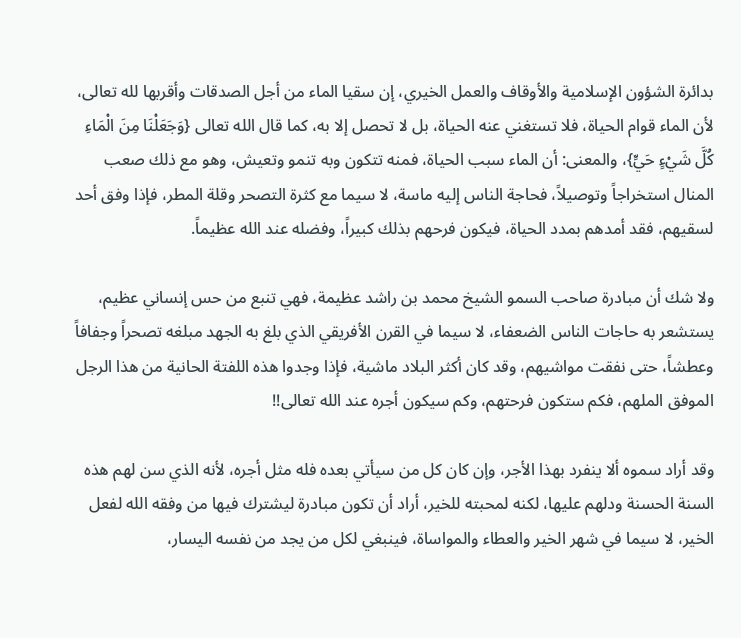بدائرة الشؤون الإسلامية والأوقاف والعمل الخيري، إن سقيا الماء من أجل الصدقات وأقربها لله تعالى، لأن الماء قوام الحياة، فلا تستغني عنه الحياة، بل لا تحصل إلا به، كما قال الله تعالى {وَجَعَلْنَا مِنَ الْمَاءِ كُلَّ شَيْءٍ حَيٍّ}، والمعنى: أن الماء سبب الحياة، فمنه تتكون وبه تنمو وتعيش، وهو مع ذلك صعب المنال استخراجاً وتوصيلاً، فحاجة الناس إليه ماسة، لا سيما مع كثرة التصحر وقلة المطر، فإذا وفق أحد لسقيهم، فقد أمدهم بمدد الحياة، فيكون فرحهم بذلك كبيراً، وفضله عند الله عظيماً.

ولا شك أن مبادرة صاحب السمو الشيخ محمد بن راشد عظيمة، فهي تنبع من حس إنساني عظيم، يستشعر به حاجات الناس الضعفاء، لا سيما في القرن الأفريقي الذي بلغ به الجهد مبلغه تصحراً وجفافاً وعطشاً، حتى نفقت مواشيهم، وقد كان أكثر البلاد ماشية، فإذا وجدوا هذه اللفتة الحانية من هذا الرجل الموفق الملهم، فكم ستكون فرحتهم، وكم سيكون أجره عند الله تعالى!!

وقد أراد سموه ألا ينفرد بهذا الأجر، وإن كان كل من سيأتي بعده فله مثل أجره، لأنه الذي سن لهم هذه السنة الحسنة ودلهم عليها، لكنه لمحبته للخير، أراد أن تكون مبادرة ليشترك فيها من وفقه الله لفعل الخير، لا سيما في شهر الخير والعطاء والمواساة، فينبغي لكل من يجد من نفسه اليسار،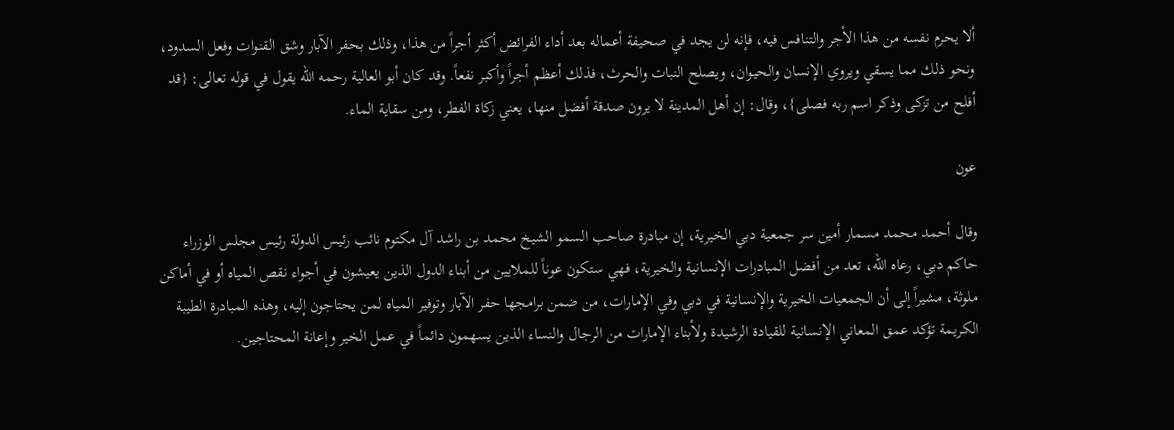ألا يحرم نفسه من هذا الأجر والتنافس فيه، فإنه لن يجد في صحيفة أعماله بعد أداء الفرائض أكثر أجراً من هذا، وذلك بحفر الآبار وشق القنوات وفعل السدود، ونحو ذلك مما يسقي ويروي الإنسان والحيوان، ويصلح النبات والحرث، فذلك أعظم أجراً وأكبر نفعاً. وقد كان أبو العالية رحمه الله يقول في قوله تعالى: {قد أفلح من تزكى وذكر اسم ربه فصلى}، وقال: إن أهل المدينة لا يرون صدقة أفضل منها، يعني زكاة الفطر، ومن سقاية الماء.

عون

وقال أحمد محمد مسمار أمين سر جمعية دبي الخيرية، إن مبادرة صاحب السمو الشيخ محمد بن راشد آل مكتوم نائب رئيس الدولة رئيس مجلس الوزراء حاكم دبي، رعاه الله، تعد من أفضل المبادرات الإنسانية والخيرية، فهي ستكون عوناً للملايين من أبناء الدول الذين يعيشون في أجواء نقص المياه أو في أماكن ملوثة، مشيراً إلى أن الجمعيات الخيرية والإنسانية في دبي وفي الإمارات، من ضمن برامجها حفر الآبار وتوفير المياه لمن يحتاجون إليه، وهذه المبادرة الطيبة الكريمة تؤكد عمق المعاني الإنسانية للقيادة الرشيدة ولأبناء الإمارات من الرجال والنساء الذين يسهمون دائماً في عمل الخير وإعانة المحتاجين.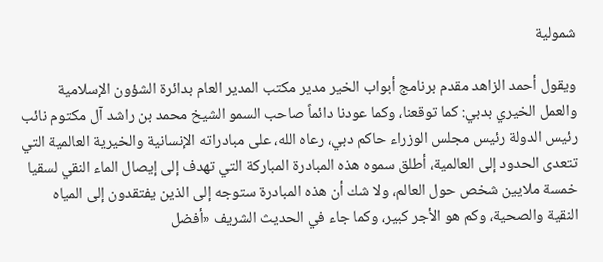شمولية

ويقول أحمد الزاهد مقدم برنامج أبواب الخير مدير مكتب المدير العام بدائرة الشؤون الإسلامية والعمل الخيري بدبي: كما توقعنا، وكما عودنا دائماً صاحب السمو الشيخ محمد بن راشد آل مكتوم نائب رئيس الدولة رئيس مجلس الوزراء حاكم دبي، رعاه الله، على مبادراته الإنسانية والخيرية العالمية التي تتعدى الحدود إلى العالمية، أطلق سموه هذه المبادرة المباركة التي تهدف إلى إيصال الماء النقي لسقيا خمسة ملايين شخص حول العالم، ولا شك أن هذه المبادرة ستوجه إلى الذين يفتقدون إلى المياه النقية والصحية، وكم هو الأجر كبير، وكما جاء في الحديث الشريف «أفضل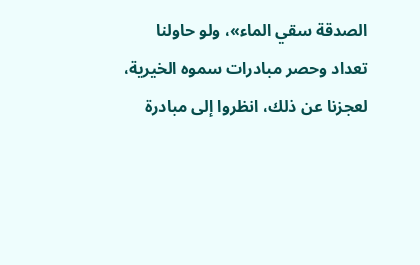الصدقة سقي الماء»، ولو حاولنا تعداد وحصر مبادرات سموه الخيرية، لعجزنا عن ذلك، انظروا إلى مبادرة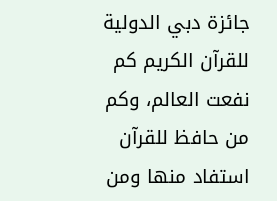جائزة دبي الدولية للقرآن الكريم كم نفعت العالم، وكم من حافظ للقرآن استفاد منها ومن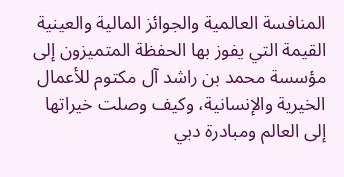المنافسة العالمية والجوائز المالية والعينية القيمة التي يفوز بها الحفظة المتميزون إلى مؤسسة محمد بن راشد آل مكتوم للأعمال الخيرية والإنسانية، وكيف وصلت خيراتها إلى العالم ومبادرة دبي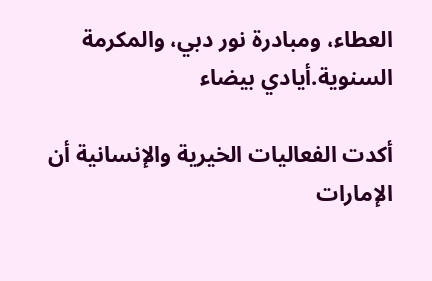العطاء، ومبادرة نور دبي، والمكرمة السنوية.أيادي بيضاء

أكدت الفعاليات الخيرية والإنسانية أن الإمارات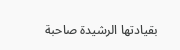بقيادتها الرشيدة صاحبة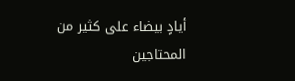أيادٍ بيضاء على كثير من المحتاجين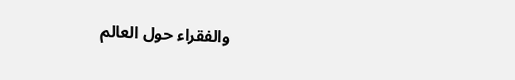والفقراء حول العالم